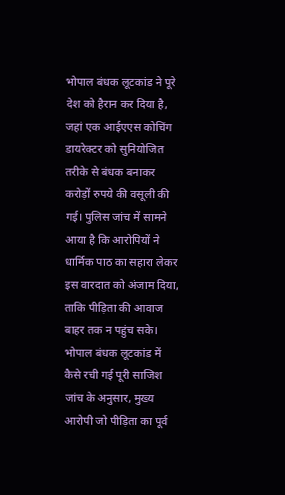भोपाल बंधक लूटकांड ने पूरे देश को हैरान कर दिया है, जहां एक आईएएस कोचिंग डायरेक्टर को सुनियोजित तरीके से बंधक बनाकर करोड़ों रुपये की वसूली की गई। पुलिस जांच में सामने आया है कि आरोपियों ने धार्मिक पाठ का सहारा लेकर इस वारदात को अंजाम दिया, ताकि पीड़िता की आवाज बाहर तक न पहुंच सके।
भोपाल बंधक लूटकांड में कैसे रची गई पूरी साजिश
जांच के अनुसार, मुख्य आरोपी जो पीड़िता का पूर्व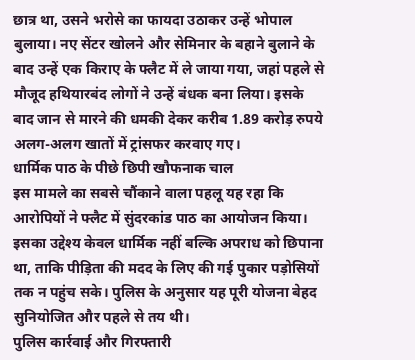छात्र था, उसने भरोसे का फायदा उठाकर उन्हें भोपाल बुलाया। नए सेंटर खोलने और सेमिनार के बहाने बुलाने के बाद उन्हें एक किराए के फ्लैट में ले जाया गया, जहां पहले से मौजूद हथियारबंद लोगों ने उन्हें बंधक बना लिया। इसके बाद जान से मारने की धमकी देकर करीब 1.89 करोड़ रुपये अलग-अलग खातों में ट्रांसफर करवाए गए।
धार्मिक पाठ के पीछे छिपी खौफनाक चाल
इस मामले का सबसे चौंकाने वाला पहलू यह रहा कि आरोपियों ने फ्लैट में सुंदरकांड पाठ का आयोजन किया। इसका उद्देश्य केवल धार्मिक नहीं बल्कि अपराध को छिपाना था, ताकि पीड़िता की मदद के लिए की गई पुकार पड़ोसियों तक न पहुंच सके। पुलिस के अनुसार यह पूरी योजना बेहद सुनियोजित और पहले से तय थी।
पुलिस कार्रवाई और गिरफ्तारी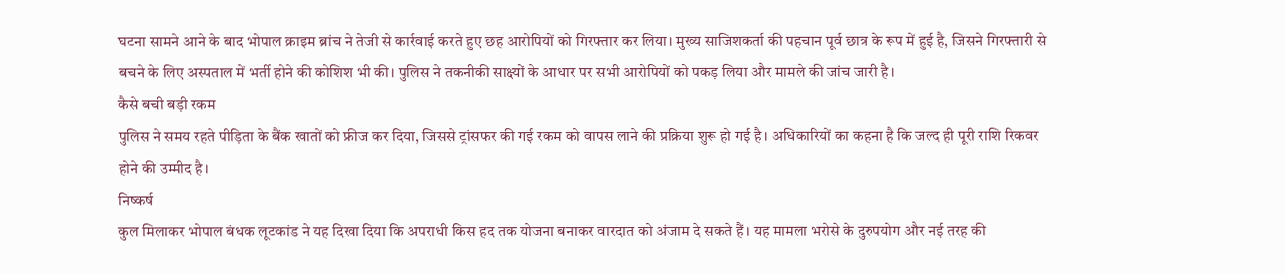घटना सामने आने के बाद भोपाल क्राइम ब्रांच ने तेजी से कार्रवाई करते हुए छह आरोपियों को गिरफ्तार कर लिया। मुख्य साजिशकर्ता की पहचान पूर्व छात्र के रूप में हुई है, जिसने गिरफ्तारी से बचने के लिए अस्पताल में भर्ती होने की कोशिश भी की। पुलिस ने तकनीकी साक्ष्यों के आधार पर सभी आरोपियों को पकड़ लिया और मामले की जांच जारी है।
कैसे बची बड़ी रकम
पुलिस ने समय रहते पीड़िता के बैंक खातों को फ्रीज कर दिया, जिससे ट्रांसफर की गई रकम को वापस लाने की प्रक्रिया शुरू हो गई है। अधिकारियों का कहना है कि जल्द ही पूरी राशि रिकवर होने की उम्मीद है।
निष्कर्ष
कुल मिलाकर भोपाल बंधक लूटकांड ने यह दिखा दिया कि अपराधी किस हद तक योजना बनाकर वारदात को अंजाम दे सकते हैं। यह मामला भरोसे के दुरुपयोग और नई तरह की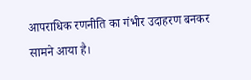आपराधिक रणनीति का गंभीर उदाहरण बनकर सामने आया है।